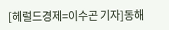[헤럴드경제=이수곤 기자]동해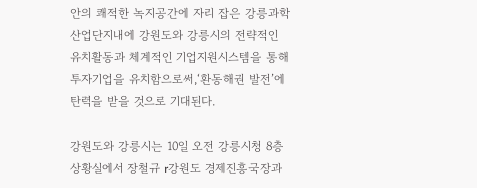안의 쾌적한 녹지공간에 자리 잡은 강릉과학산업단지내에 강원도와 강릉시의 전략적인 유치활동과 체계적인 기업지원시스템을 통해 투자기업을 유치함으로써,‘환동해권 발전’에 탄력을 받을 것으로 기대된다.

강원도와 강릉시는 10일 오전 강릉시청 8층 상황실에서 장철규 r강원도 경제진흥국장과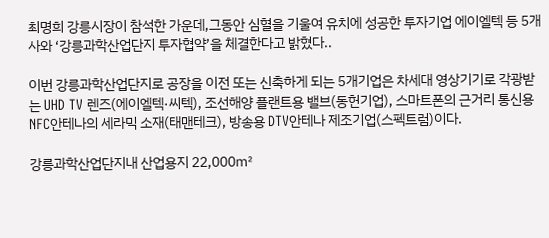최명희 강릉시장이 참석한 가운데,그동안 심혈을 기울여 유치에 성공한 투자기업 에이엘텍 등 5개사와 ‘강릉과학산업단지 투자협약’을 체결한다고 밝혔다..

이번 강릉과학산업단지로 공장을 이전 또는 신축하게 되는 5개기업은 차세대 영상기기로 각광받는 UHD TV 렌즈(에이엘텍·씨텍), 조선해양 플랜트용 밸브(동헌기업), 스마트폰의 근거리 통신용 NFC안테나의 세라믹 소재(태맨테크), 방송용 DTV안테나 제조기업(스펙트럼)이다.

강릉과학산업단지내 산업용지 22,000㎡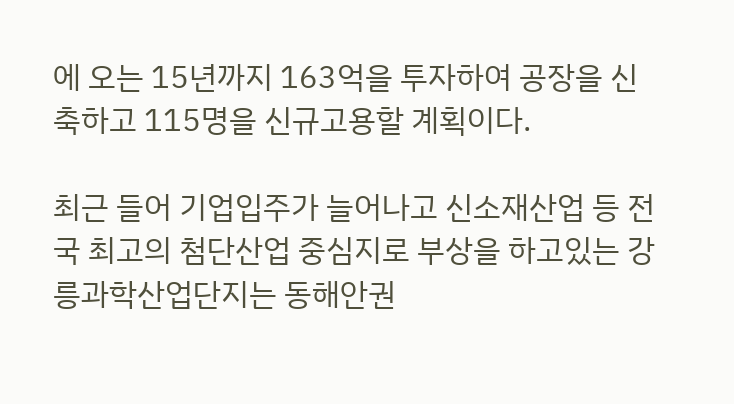에 오는 15년까지 163억을 투자하여 공장을 신축하고 115명을 신규고용할 계획이다.

최근 들어 기업입주가 늘어나고 신소재산업 등 전국 최고의 첨단산업 중심지로 부상을 하고있는 강릉과학산업단지는 동해안권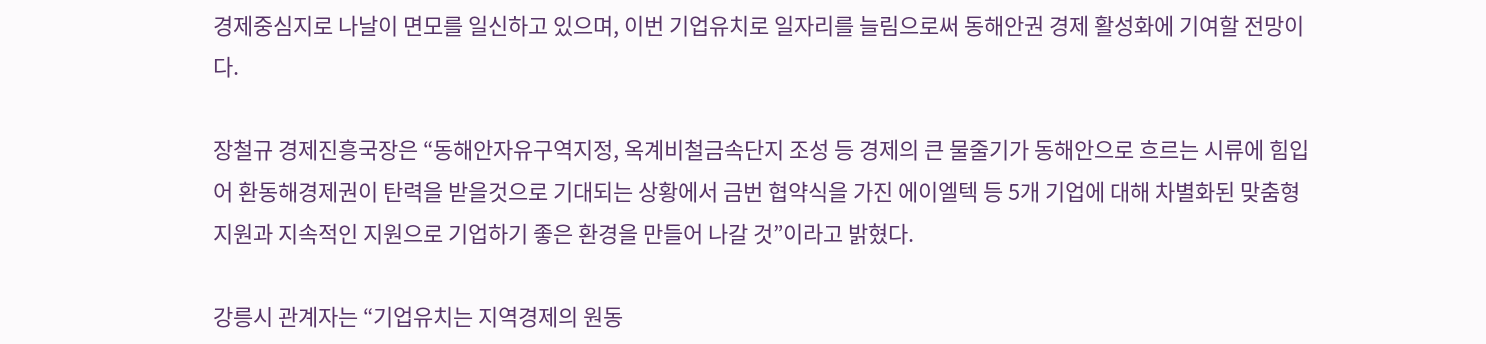경제중심지로 나날이 면모를 일신하고 있으며, 이번 기업유치로 일자리를 늘림으로써 동해안권 경제 활성화에 기여할 전망이다.

장철규 경제진흥국장은 “동해안자유구역지정, 옥계비철금속단지 조성 등 경제의 큰 물줄기가 동해안으로 흐르는 시류에 힘입어 환동해경제권이 탄력을 받을것으로 기대되는 상황에서 금번 협약식을 가진 에이엘텍 등 5개 기업에 대해 차별화된 맞춤형 지원과 지속적인 지원으로 기업하기 좋은 환경을 만들어 나갈 것”이라고 밝혔다.

강릉시 관계자는 “기업유치는 지역경제의 원동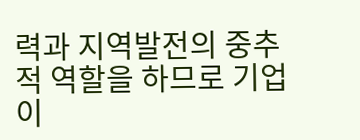력과 지역발전의 중추적 역할을 하므로 기업이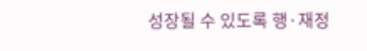성장될 수 있도록 행·재정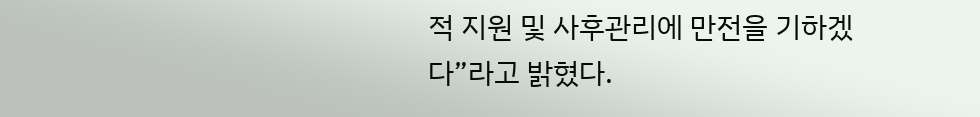적 지원 및 사후관리에 만전을 기하겠다”라고 밝혔다.